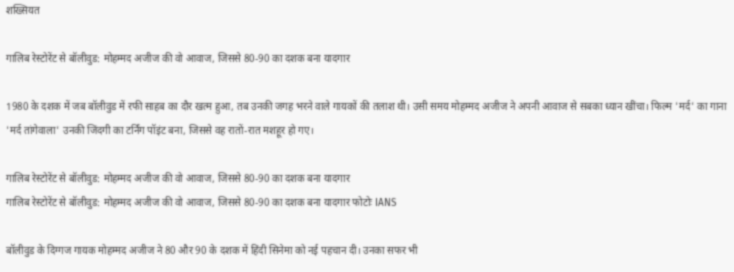शख्सियत

गालिब रेस्टोरेंट से बॉलीवुड: मोहम्मद अजीज की वो आवाज, जिससे 80-90 का दशक बना यादगार

1980 के दशक में जब बॉलीवुड में रफी साहब का दौर खत्म हुआ, तब उनकी जगह भरने वाले गायकों की तलाश थी। उसी समय मोहम्मद अजीज ने अपनी आवाज से सबका ध्यान खींचा। फिल्म 'मर्द' का गाना 'मर्द तांगेवाला' उनकी जिंदगी का टर्निंग पॉइंट बना, जिससे वह रातों-रात मशहूर हो गए।

गालिब रेस्टोरेंट से बॉलीवुड: मोहम्मद अजीज की वो आवाज, जिससे 80-90 का दशक बना यादगार
गालिब रेस्टोरेंट से बॉलीवुड: मोहम्मद अजीज की वो आवाज, जिससे 80-90 का दशक बना यादगार फोटोः IANS

बॉलीवुड के दिग्गज गायक मोहम्मद अजीज ने 80 और 90 के दशक में हिंदी सिनेमा को नई पहचान दी। उनका सफर भी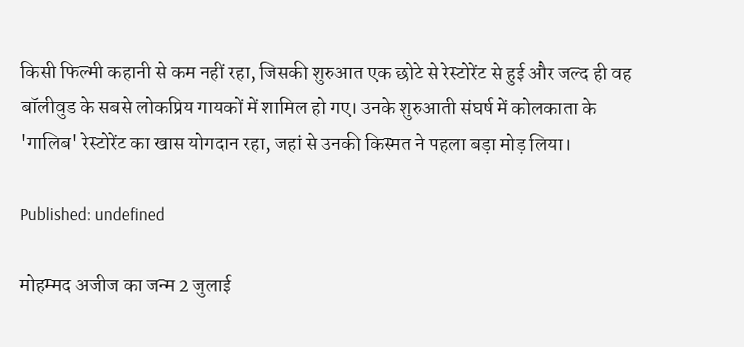किसी फिल्मी कहानी से कम नहीं रहा, जिसकी शुरुआत एक छोटे से रेस्टोरेंट से हुई और जल्द ही वह बॉलीवुड के सबसे लोकप्रिय गायकों में शामिल हो गए। उनके शुरुआती संघर्ष में कोलकाता के 'गालिब' रेस्टोरेंट का खास योगदान रहा, जहां से उनकी किस्मत ने पहला बड़ा मोड़ लिया।

Published: undefined

मोहम्मद अजीज का जन्म 2 जुलाई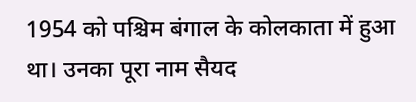1954 को पश्चिम बंगाल के कोलकाता में हुआ था। उनका पूरा नाम सैयद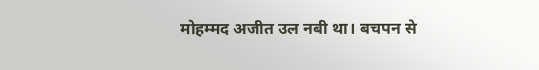मोहम्मद अजीत उल नबी था। बचपन से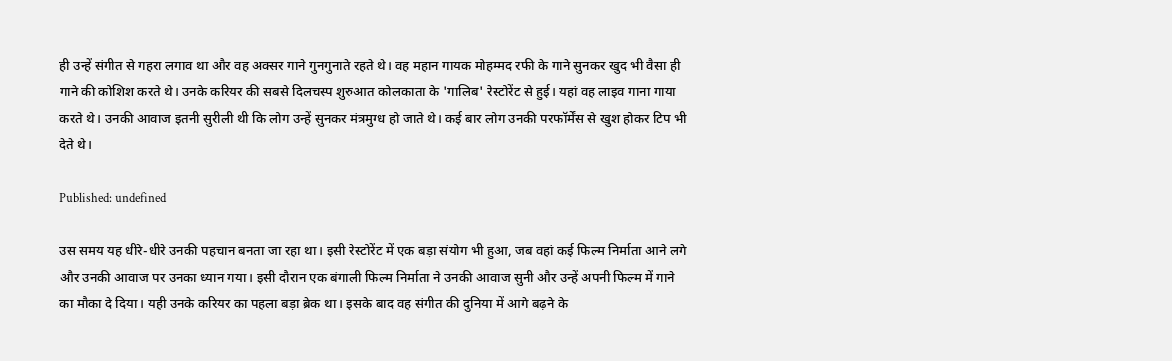ही उन्हें संगीत से गहरा लगाव था और वह अक्सर गाने गुनगुनाते रहते थे। वह महान गायक मोहम्मद रफी के गाने सुनकर खुद भी वैसा ही गाने की कोशिश करते थे। उनके करियर की सबसे दिलचस्प शुरुआत कोलकाता के 'गालिब' रेस्टोरेंट से हुई। यहां वह लाइव गाना गाया करते थे। उनकी आवाज इतनी सुरीली थी कि लोग उन्हें सुनकर मंत्रमुग्ध हो जाते थे। कई बार लोग उनकी परफॉर्मेंस से खुश होकर टिप भी देते थे।

Published: undefined

उस समय यह धीरे-धीरे उनकी पहचान बनता जा रहा था। इसी रेस्टोरेंट में एक बड़ा संयोग भी हुआ, जब वहां कई फिल्म निर्माता आने लगे और उनकी आवाज पर उनका ध्यान गया। इसी दौरान एक बंगाली फिल्म निर्माता ने उनकी आवाज सुनी और उन्हें अपनी फिल्म में गाने का मौका दे दिया। यही उनके करियर का पहला बड़ा ब्रेक था। इसके बाद वह संगीत की दुनिया में आगे बढ़ने के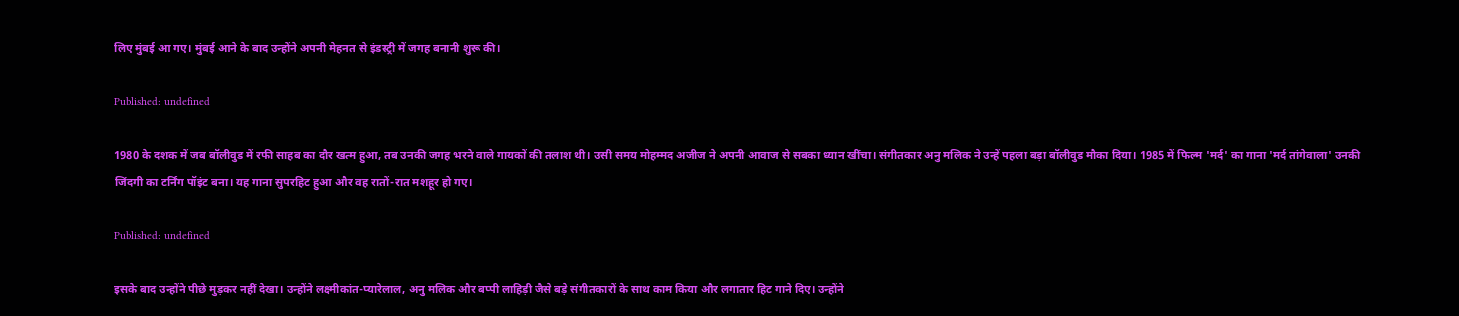लिए मुंबई आ गए। मुंबई आने के बाद उन्होंने अपनी मेहनत से इंडस्ट्री में जगह बनानी शुरू की।

Published: undefined

1980 के दशक में जब बॉलीवुड में रफी साहब का दौर खत्म हुआ, तब उनकी जगह भरने वाले गायकों की तलाश थी। उसी समय मोहम्मद अजीज ने अपनी आवाज से सबका ध्यान खींचा। संगीतकार अनु मलिक ने उन्हें पहला बड़ा बॉलीवुड मौका दिया। 1985 में फिल्म 'मर्द' का गाना 'मर्द तांगेवाला' उनकी जिंदगी का टर्निंग पॉइंट बना। यह गाना सुपरहिट हुआ और वह रातों-रात मशहूर हो गए।

Published: undefined

इसके बाद उन्होंने पीछे मुड़कर नहीं देखा। उन्होंने लक्ष्मीकांत-प्यारेलाल, अनु मलिक और बप्पी लाहिड़ी जैसे बड़े संगीतकारों के साथ काम किया और लगातार हिट गाने दिए। उन्होंने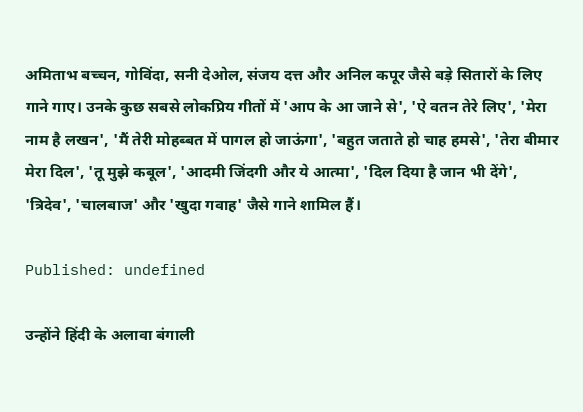अमिताभ बच्चन, गोविंदा, सनी देओल, संजय दत्त और अनिल कपूर जैसे बड़े सितारों के लिए गाने गाए। उनके कुछ सबसे लोकप्रिय गीतों में 'आप के आ जाने से', 'ऐ वतन तेरे लिए', 'मेरा नाम है लखन', 'मैं तेरी मोहब्बत में पागल हो जाऊंगा', 'बहुत जताते हो चाह हमसे', 'तेरा बीमार मेरा दिल', 'तू मुझे कबूल', 'आदमी जिंदगी और ये आत्मा', 'दिल दिया है जान भी देंगे', 'त्रिदेव', 'चालबाज' और 'खुदा गवाह' जैसे गाने शामिल हैं।

Published: undefined

उन्होंने हिंदी के अलावा बंगाली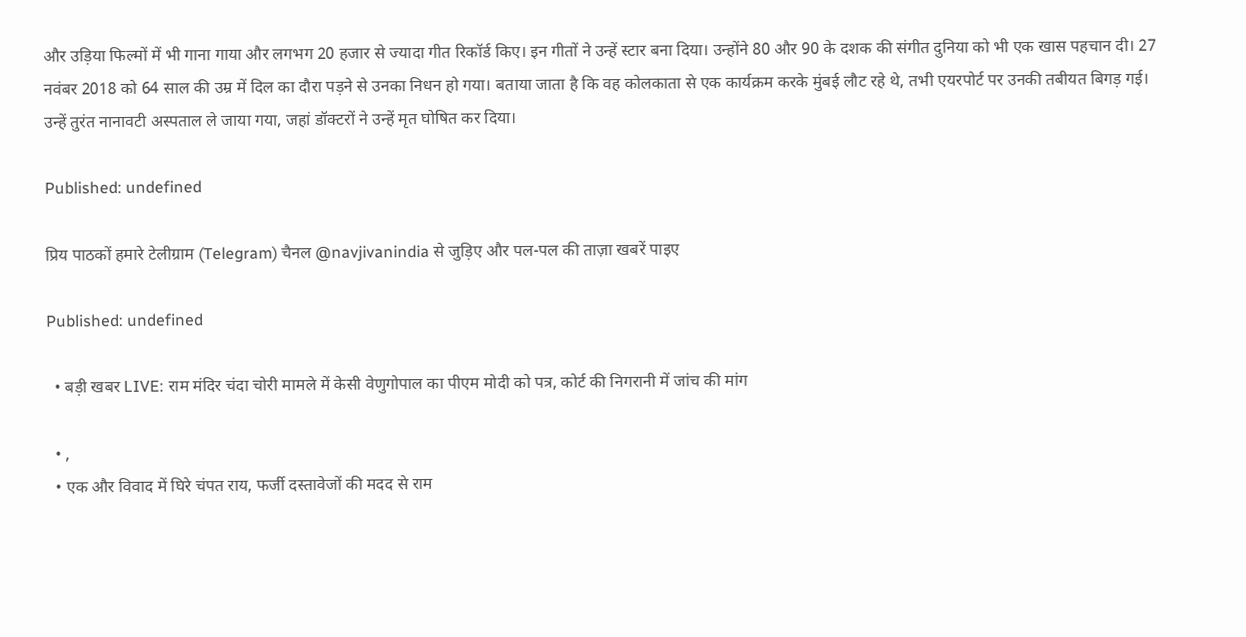और उड़िया फिल्मों में भी गाना गाया और लगभग 20 हजार से ज्यादा गीत रिकॉर्ड किए। इन गीतों ने उन्हें स्टार बना दिया। उन्होंने 80 और 90 के दशक की संगीत दुनिया को भी एक खास पहचान दी। 27 नवंबर 2018 को 64 साल की उम्र में दिल का दौरा पड़ने से उनका निधन हो गया। बताया जाता है कि वह कोलकाता से एक कार्यक्रम करके मुंबई लौट रहे थे, तभी एयरपोर्ट पर उनकी तबीयत बिगड़ गई। उन्हें तुरंत नानावटी अस्पताल ले जाया गया, जहां डॉक्टरों ने उन्हें मृत घोषित कर दिया।

Published: undefined

प्रिय पाठकों हमारे टेलीग्राम (Telegram) चैनल @navjivanindia से जुड़िए और पल-पल की ताज़ा खबरें पाइए

Published: undefined

  • बड़ी खबर LIVE: राम मंदिर चंदा चोरी मामले में केसी वेणुगोपाल का पीएम मोदी को पत्र, कोर्ट की निगरानी में जांच की मांग

  • ,
  • एक और विवाद में घिरे चंपत राय, फर्जी दस्तावेजों की मदद से राम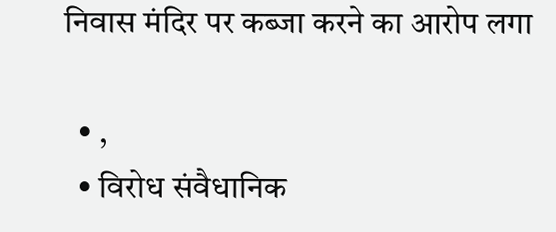निवास मंदिर पर कब्जा करने का आरोप लगा

  • ,
  • विरोध संवैधानिक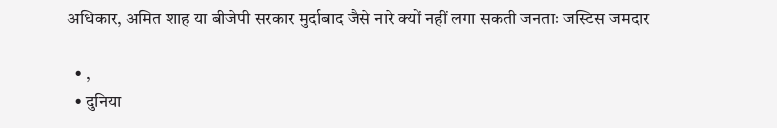अधिकार, अमित शाह या बीजेपी सरकार मुर्दाबाद जैसे नारे क्यों नहीं लगा सकती जनताः जस्टिस जमदार

  • ,
  • दुनिया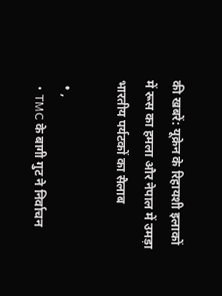की खबरें: यूक्रेन के रिहायशी इलाकों में रूस का हमला और नेपाल में उमड़ा भारतीय पर्यटकों का सैलाब

  • ,
  • TMC के बागी गुट ने निर्वाचन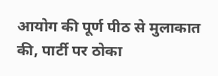आयोग की पूर्ण पीठ से मुलाकात की, पार्टी पर ठोका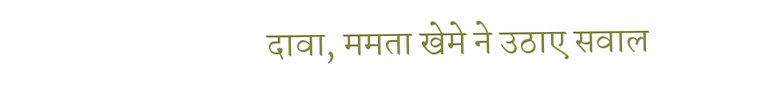दावा, ममता खेमे ने उठाए सवाल